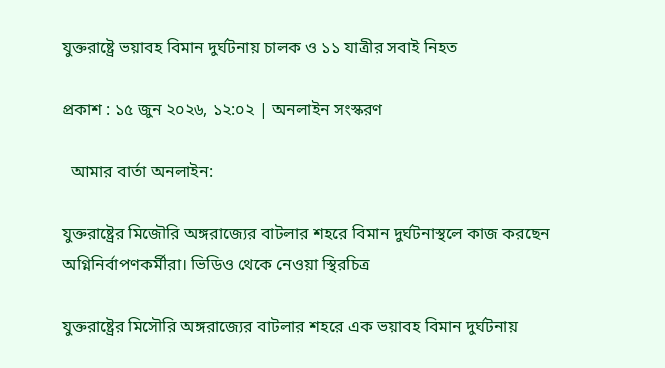যুক্তরাষ্ট্রে ভয়াবহ বিমান দুর্ঘটনায় চালক ও ১১ যাত্রীর সবাই নিহত

প্রকাশ : ১৫ জুন ২০২৬, ১২:০২ | অনলাইন সংস্করণ

  আমার বার্তা অনলাইন:

যুক্তরাষ্ট্রের মিজৌরি অঙ্গরাজ্যের বাটলার শহরে বিমান দুর্ঘটনাস্থলে কাজ করছেন অগ্নিনির্বাপণকর্মীরা। ভিডিও থেকে নেওয়া স্থিরচিত্র

যুক্তরাষ্ট্রের মিসৌরি অঙ্গরাজ্যের বাটলার শহরে এক ভয়াবহ বিমান দুর্ঘটনায়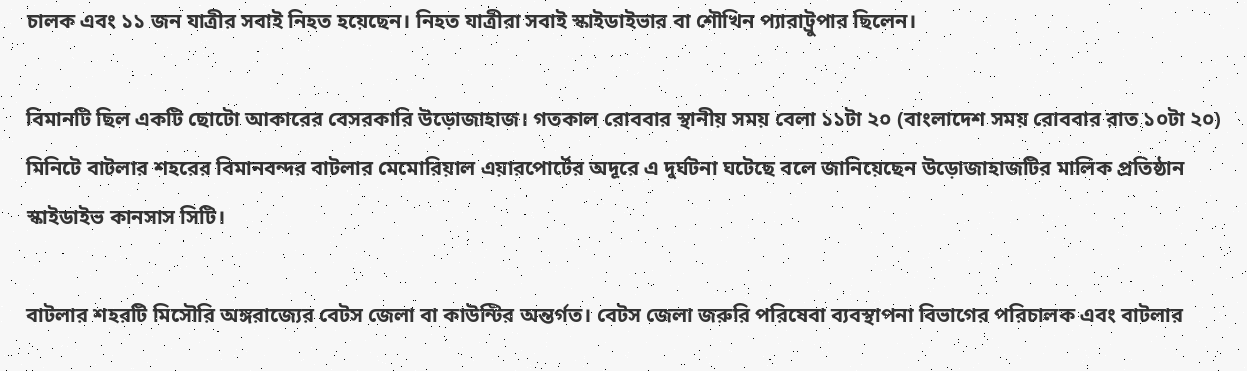চালক এবং ১১ জন যাত্রীর সবাই নিহত হয়েছেন। নিহত যাত্রীরা সবাই স্কাইডাইভার বা শৌখিন প্যারাট্রুপার ছিলেন।

বিমানটি ছিল একটি ছোটো আকারের বেসরকারি উড়োজাহাজ। গতকাল রোববার স্থানীয় সময় বেলা ১১টা ২০ (বাংলাদেশ সময় রোববার রাত ১০টা ২০) মিনিটে বাটলার শহরের বিমানবন্দর বাটলার মেমোরিয়াল এয়ারপোর্টের অদূরে এ দুর্ঘটনা ঘটেছে বলে জানিয়েছেন উড়োজাহাজটির মালিক প্রতিষ্ঠান স্কাইডাইভ কানসাস সিটি।

বাটলার শহরটি মিসৌরি অঙ্গরাজ্যের বেটস জেলা বা কাউন্টির অন্তর্গত। বেটস জেলা জরুরি পরিষেবা ব্যবস্থাপনা বিভাগের পরিচালক এবং বাটলার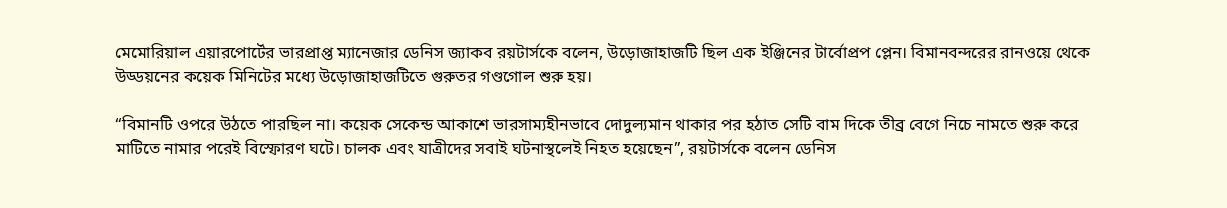মেমোরিয়াল এয়ারপোর্টের ভারপ্রাপ্ত ম্যানেজার ডেনিস জ্যাকব রয়টার্সকে বলেন, উড়োজাহাজটি ছিল এক ইঞ্জিনের টার্বোপ্রপ প্লেন। বিমানবন্দরের রানওয়ে থেকে উড্ডয়নের কয়েক মিনিটের মধ্যে উড়োজাহাজটিতে গুরুতর গণ্ডগোল শুরু হয়।

“বিমানটি ওপরে উঠতে পারছিল না। কয়েক সেকেন্ড আকাশে ভারসাম্যহীনভাবে দোদুল্যমান থাকার পর হঠাত সেটি বাম দিকে তীব্র বেগে নিচে নামতে শুরু করে মাটিতে নামার পরেই বিস্ফোরণ ঘটে। চালক এবং যাত্রীদের সবাই ঘটনাস্থলেই নিহত হয়েছেন”, রয়টার্সকে বলেন ডেনিস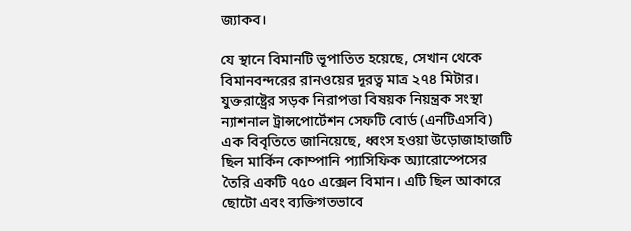জ্যাকব।

যে স্থানে বিমানটি ভূপাতিত হয়েছে, সেখান থেকে বিমানবন্দরের রানওয়ের দূরত্ব মাত্র ২৭৪ মিটার। যুক্তরাষ্ট্রের সড়ক নিরাপত্তা বিষয়ক নিয়ন্ত্রক সংস্থা ন্যাশনাল ট্রান্সপোর্টেশন সেফটি বোর্ড (এনটিএসবি) এক বিবৃতিতে জানিয়েছে, ধ্বংস হওয়া উড়োজাহাজটি ছিল মার্কিন কোম্পানি প্যাসিফিক অ্যারোস্পেসের তৈরি একটি ৭৫০ এক্সেল বিমান। এটি ছিল আকারে ছোটো এবং ব্যক্তিগতভাবে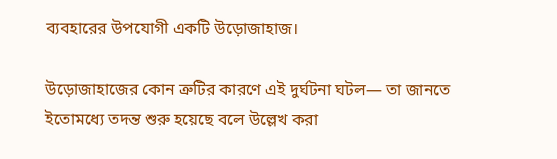ব্যবহারের উপযোগী একটি উড়োজাহাজ।

উড়োজাহাজের কোন ত্রুটির কারণে এই দুর্ঘটনা ঘটল— তা জানতে ইতোমধ্যে তদন্ত শুরু হয়েছে বলে উল্লেখ করা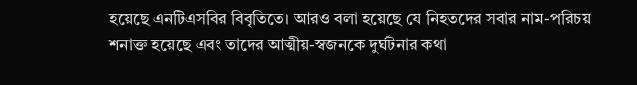হয়েছে এনটিএসবির বিবৃতিতে। আরও বলা হয়েছে যে নিহতদের সবার নাম-পরিচয় শনাক্ত হয়েছে এবং তাদের আত্মীয়-স্বজনকে দুর্ঘটনার কথা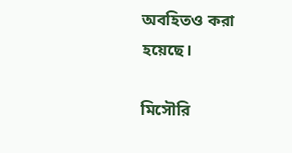অবহিতও করা হয়েছে।

মিসৌরি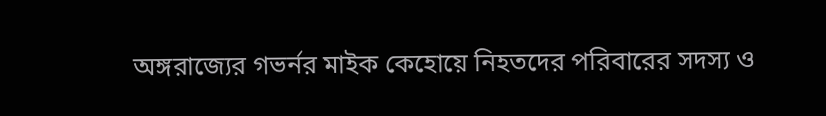অঙ্গরাজ্যের গভর্নর মাইক কেহোয়ে নিহতদের পরিবারের সদস্য ও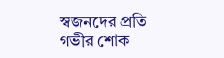স্বজনদের প্রতি গভীর শোক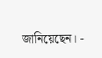জানিয়েছেন। -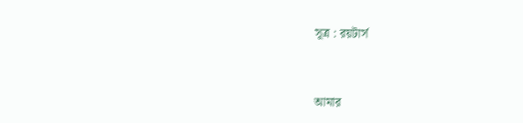সূত্র : রয়টার্স


আমার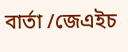বার্তা /জেএইচ